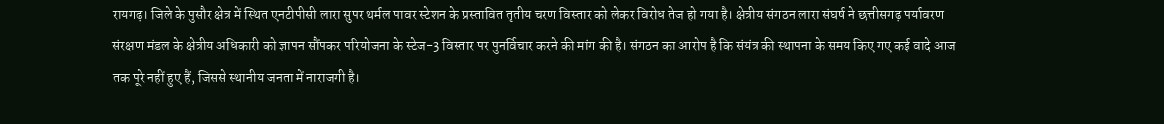रायगढ़। जिले के पुसौर क्षेत्र में स्थित एनटीपीसी लारा सुपर थर्मल पावर स्टेशन के प्रस्तावित तृतीय चरण विस्तार को लेकर विरोध तेज हो गया है। क्षेत्रीय संगठन लारा संघर्ष ने छत्तीसगढ़ पर्यावरण संरक्षण मंडल के क्षेत्रीय अधिकारी को ज्ञापन सौंपकर परियोजना के स्टेज-3 विस्तार पर पुनर्विचार करने की मांग की है। संगठन का आरोप है कि संयंत्र की स्थापना के समय किए गए कई वादे आज तक पूरे नहीं हुए हैं, जिससे स्थानीय जनता में नाराजगी है।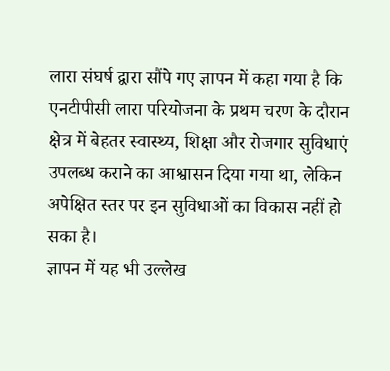लारा संघर्ष द्वारा सौंपे गए ज्ञापन में कहा गया है कि एनटीपीसी लारा परियोजना के प्रथम चरण के दौरान क्षेत्र में बेहतर स्वास्थ्य, शिक्षा और रोजगार सुविधाएं उपलब्ध कराने का आश्वासन दिया गया था, लेकिन अपेक्षित स्तर पर इन सुविधाओं का विकास नहीं हो सका है।
ज्ञापन में यह भी उल्लेख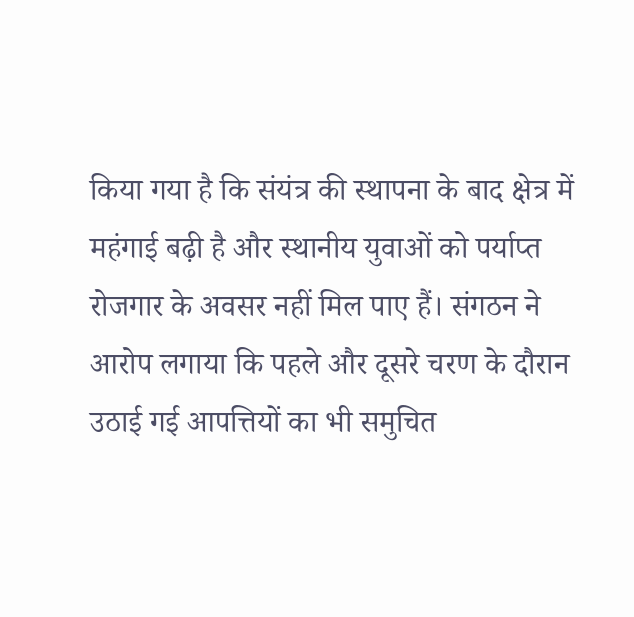किया गया है कि संयंत्र की स्थापना के बाद क्षेत्र में महंगाई बढ़ी है और स्थानीय युवाओं को पर्याप्त रोजगार के अवसर नहीं मिल पाए हैं। संगठन ने आरोप लगाया कि पहले और दूसरे चरण के दौरान उठाई गई आपत्तियों का भी समुचित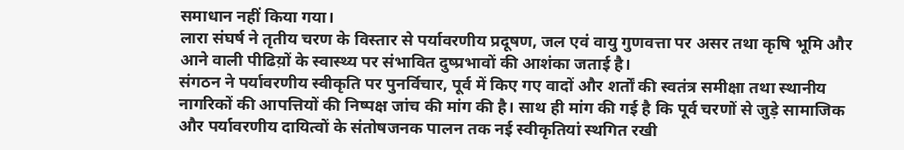समाधान नहीं किया गया।
लारा संघर्ष ने तृतीय चरण के विस्तार से पर्यावरणीय प्रदूषण, जल एवं वायु गुणवत्ता पर असर तथा कृषि भूमि और आने वाली पीढिय़ों के स्वास्थ्य पर संभावित दुष्प्रभावों की आशंका जताई है।
संगठन ने पर्यावरणीय स्वीकृति पर पुनर्विचार, पूर्व में किए गए वादों और शर्तों की स्वतंत्र समीक्षा तथा स्थानीय नागरिकों की आपत्तियों की निष्पक्ष जांच की मांग की है। साथ ही मांग की गई है कि पूर्व चरणों से जुड़े सामाजिक और पर्यावरणीय दायित्वों के संतोषजनक पालन तक नई स्वीकृतियां स्थगित रखी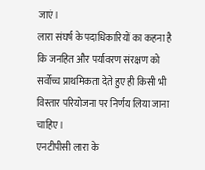जाएं।
लारा संघर्ष के पदाधिकारियों का कहना है कि जनहित और पर्यावरण संरक्षण को सर्वोच्च प्राथमिकता देते हुए ही किसी भी विस्तार परियोजना पर निर्णय लिया जाना चाहिए।
एनटीपीसी लारा के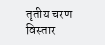तृतीय चरण विस्तार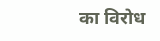का विरोध